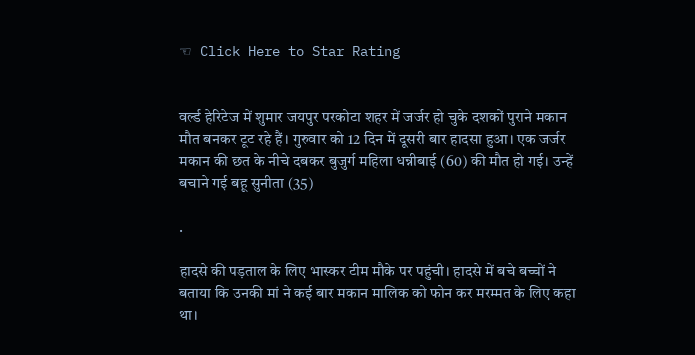☜ Click Here to Star Rating


वर्ल्ड हेरिटेज में शुमार जयपुर परकोटा शहर में जर्जर हो चुके दशकों पुराने मकान मौत बनकर टूट रहे हैं। गुरुवार को 12 दिन में दूसरी बार हादसा हुआ। एक जर्जर मकान की छत के नीचे दबकर बुजुर्ग महिला धन्नीबाई (60) की मौत हो गई। उन्हें बचाने गई बहू सुनीता (35)

.

हादसे की पड़ताल के लिए भास्कर टीम मौके पर पहुंची। हादसे में बचे बच्चों ने बताया कि उनकी मां ने कई बार मकान मालिक को फोन कर मरम्मत के लिए कहा था।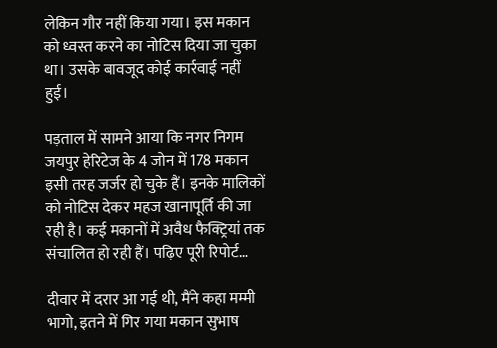लेकिन गौर नहीं किया गया। इस मकान को ध्वस्त करने का नोटिस दिया जा चुका था। उसके बावजूद कोई कार्रवाई नहीं हुई।

पड़ताल में सामने आया कि नगर निगम जयपुर हेरिटेज के 4 जोन में 178 मकान इसी तरह जर्जर हो चुके हैं। इनके मालिकों को नोटिस देकर महज खानापूर्ति की जा रही है। कई मकानों में अवैध फैक्ट्रियां तक संचालित हो रही हैं। पढ़िए पूरी रिपोर्ट…

दीवार में दरार आ गई थी, मैंने कहा मम्मी भागो, इतने में गिर गया मकान सुभाष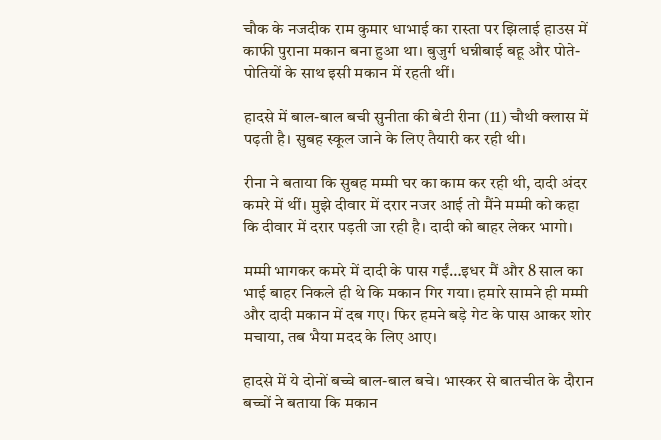चौक के नजदीक राम कुमार धाभाई का रास्ता पर झिलाई हाउस में काफी पुराना मकान बना हुआ था। बुजुर्ग धन्नीबाई बहू और पोते-पोतियों के साथ इसी मकान में रहती थीं।

हादसे में बाल-बाल बची सुनीता की बेटी रीना (11) चौथी क्लास में पढ़ती है। सुबह स्कूल जाने के लिए तैयारी कर रही थी।

रीना ने बताया कि सुबह मम्मी घर का काम कर रही थी, दादी अंदर कमरे में थीं। मुझे दीवार में दरार नजर आई तो मैंने मम्मी को कहा कि दीवार में दरार पड़ती जा रही है। दादी को बाहर लेकर भागो।

मम्मी भागकर कमरे में दादी के पास गईं…इधर मैं और 8 साल का भाई बाहर निकले ही थे कि मकान गिर गया। हमारे सामने ही मम्मी और दादी मकान में दब गए। फिर हमने बड़े गेट के पास आकर शोर मचाया, तब भैया मदद के लिए आए।

हादसे में ये दोनों बच्चे बाल-बाल बचे। भास्कर से बातचीत के दौरान बच्चों ने बताया कि मकान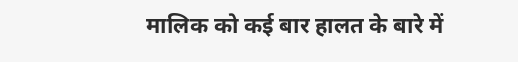मालिक को कई बार हालत के बारे में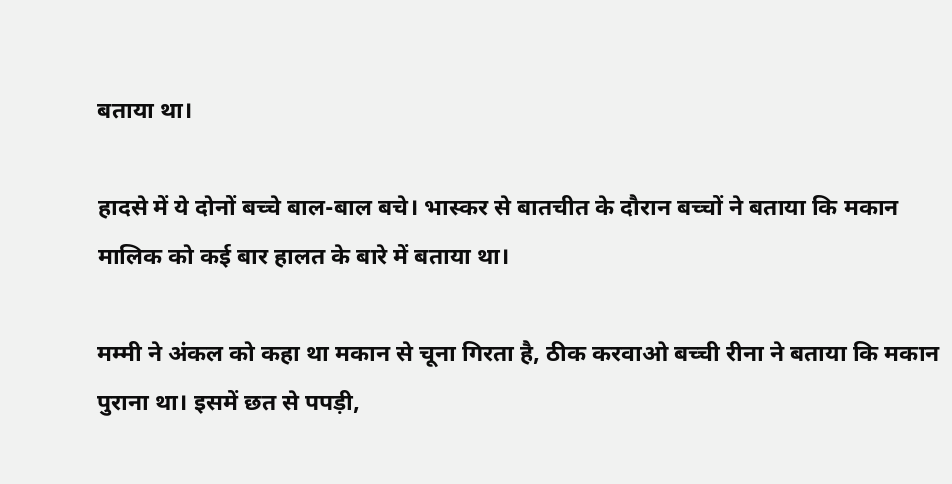बताया था।

हादसे में ये दोनों बच्चे बाल-बाल बचे। भास्कर से बातचीत के दौरान बच्चों ने बताया कि मकान मालिक को कई बार हालत के बारे में बताया था।

मम्मी ने अंकल को कहा था मकान से चूना गिरता है, ठीक करवाओ बच्ची रीना ने बताया कि मकान पुराना था। इसमें छत से पपड़ी,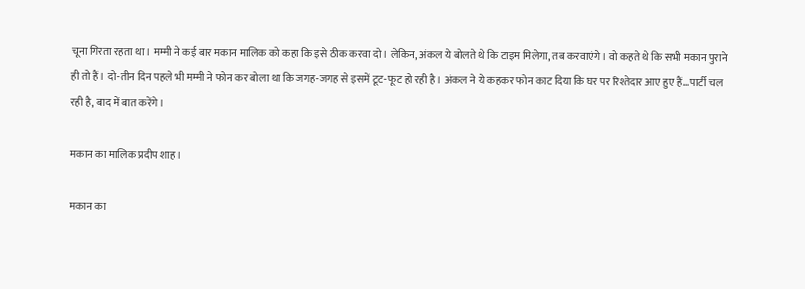चूना गिरता रहता था। मम्मी ने कई बार मकान मालिक को कहा कि इसे ठीक करवा दो। लेकिन, अंकल ये बोलते थे कि टाइम मिलेगा, तब करवाएंगे। वो कहते थे कि सभी मकान पुराने ही तो हैं। दो-तीन दिन पहले भी मम्मी ने फोन कर बोला था कि जगह-जगह से इसमें टूट-फूट हो रही है। अंकल ने ये कहकर फोन काट दिया कि घर पर रिश्तेदार आए हुए हैं…पार्टी चल रही है, बाद में बात करेंगे।

मकान का मालिक प्रदीप शाह।

मकान का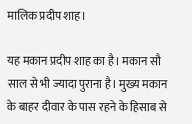मालिक प्रदीप शाह।

यह मकान प्रदीप शाह का है। मकान सौ साल से भी ज्यादा पुराना है। मुख्य मकान के बाहर दीवार के पास रहने के हिसाब से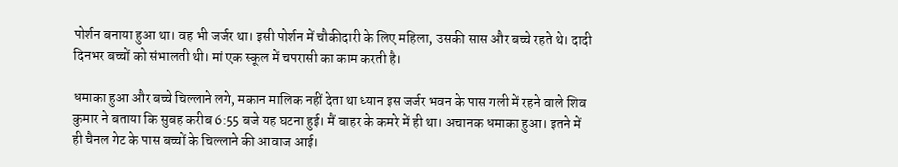पोर्शन बनाया हुआ था। वह भी जर्जर था। इसी पोर्शन में चौकीदारी के लिए महिला, उसकी सास और बच्चे रहते थे। दादी दिनभर बच्चों को संभालती थी। मां एक स्कूल में चपरासी का काम करती है।

धमाका हुआ और बच्चे चिल्लाने लगे, मकान मालिक नहीं देता था ध्यान इस जर्जर भवन के पास गली में रहने वाले शिव कुमार ने बताया कि सुबह करीब 6:55 बजे यह घटना हुई। मैं बाहर के कमरे में ही था। अचानक धमाका हुआ। इतने में ही चैनल गेट के पास बच्चों के चिल्लाने की आवाज आई।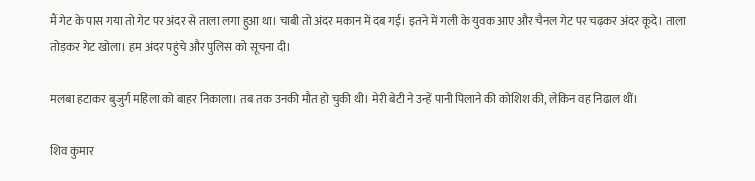मैं गेट के पास गया तो गेट पर अंदर से ताला लगा हुआ था। चाबी तो अंदर मकान में दब गई। इतने में गली के युवक आए और चैनल गेट पर चढ़कर अंदर कूदे। ताला तोड़कर गेट खोला। हम अंदर पहुंचे और पुलिस को सूचना दी।

मलबा हटाकर बुजुर्ग महिला को बाहर निकाला। तब तक उनकी मौत हो चुकी थी। मेरी बेटी ने उन्हें पानी पिलाने की कोशिश की, लेकिन वह निढाल थीं।

शिव कुमार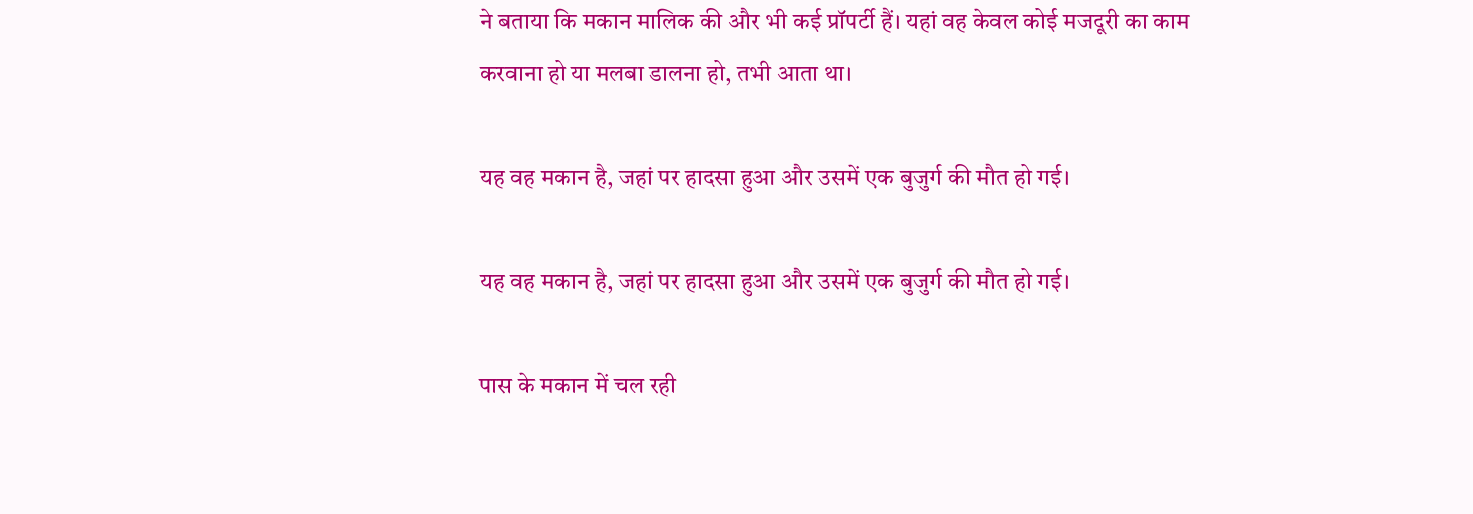ने बताया कि मकान मालिक की और भी कई प्रॉपर्टी हैं। यहां वह केवल कोई मजदूरी का काम करवाना हो या मलबा डालना हो, तभी आता था।

यह वह मकान है, जहां पर हादसा हुआ और उसमें एक बुजुर्ग की मौत हो गई।

यह वह मकान है, जहां पर हादसा हुआ और उसमें एक बुजुर्ग की मौत हो गई।

पास के मकान में चल रही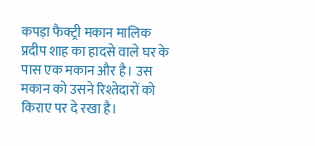कपड़ा फैक्ट्री मकान मालिक प्रदीप शाह का हादसे वाले घर के पास एक मकान और है। उस मकान को उसने रिश्तेदारों को किराए पर दे रखा है।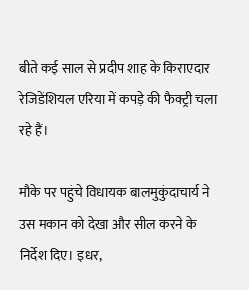बीते कई साल से प्रदीप शाह के किराएदार रेजिडेंशियल एरिया में कपड़े की फैक्ट्री चला रहे हैं।

मौके पर पहुंचे विधायक बालमुकुंदाचार्य ने उस मकान को देखा और सील करने के निर्देश दिए। इधर,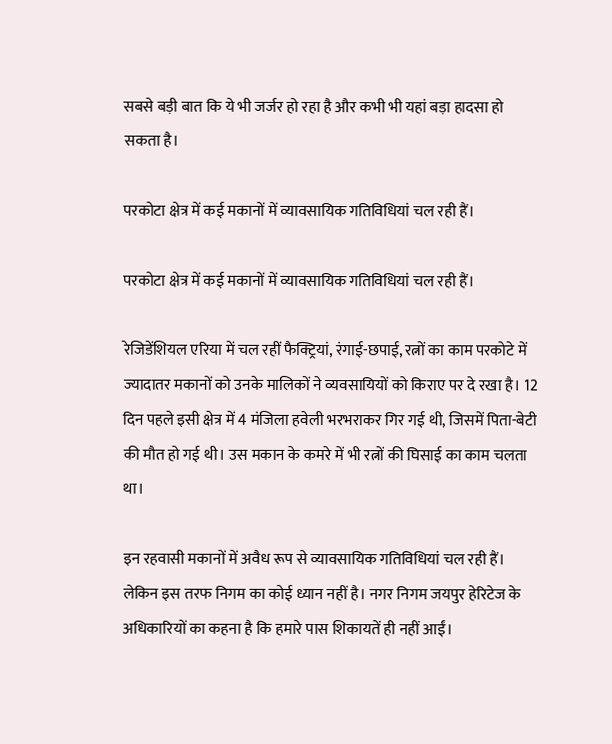सबसे बड़ी बात कि ये भी जर्जर हो रहा है और कभी भी यहां बड़ा हादसा हो सकता है।

परकोटा क्षेत्र में कई मकानों में व्यावसायिक गतिविधियां चल रही हैं।

परकोटा क्षेत्र में कई मकानों में व्यावसायिक गतिविधियां चल रही हैं।

रेजिडेंशियल एरिया में चल रहीं फैक्ट्रियां, रंगाई-छपाई, रत्नों का काम परकोटे में ज्यादातर मकानों को उनके मालिकों ने व्यवसायियों को किराए पर दे रखा है। 12 दिन पहले इसी क्षेत्र में 4 मंजिला हवेली भरभराकर गिर गई थी, जिसमें पिता-बेटी की मौत हो गई थी। उस मकान के कमरे में भी रत्नों की घिसाई का काम चलता था।

इन रहवासी मकानों में अवैध रूप से व्यावसायिक गतिविधियां चल रही हैं। लेकिन इस तरफ निगम का कोई ध्यान नहीं है। नगर निगम जयपुर हेरिटेज के अधिकारियों का कहना है कि हमारे पास शिकायतें ही नहीं आईं।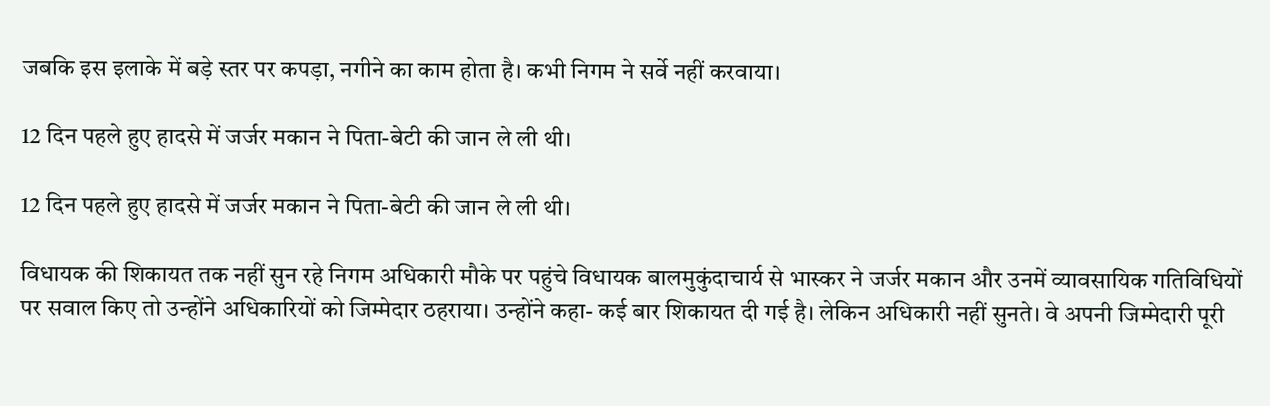जबकि इस इलाके में बड़े स्तर पर कपड़ा, नगीने का काम होता है। कभी निगम ने सर्वे नहीं करवाया।

12 दिन पहले हुए हादसे में जर्जर मकान ने पिता-बेटी की जान ले ली थी।

12 दिन पहले हुए हादसे में जर्जर मकान ने पिता-बेटी की जान ले ली थी।

विधायक की शिकायत तक नहीं सुन रहे निगम अधिकारी मौके पर पहुंचे विधायक बालमुकुंदाचार्य से भास्कर ने जर्जर मकान और उनमें व्यावसायिक गतिविधियों पर सवाल किए तो उन्होंने अधिकारियों को जिम्मेदार ठहराया। उन्होंने कहा- कई बार शिकायत दी गई है। लेकिन अधिकारी नहीं सुनते। वे अपनी जिम्मेदारी पूरी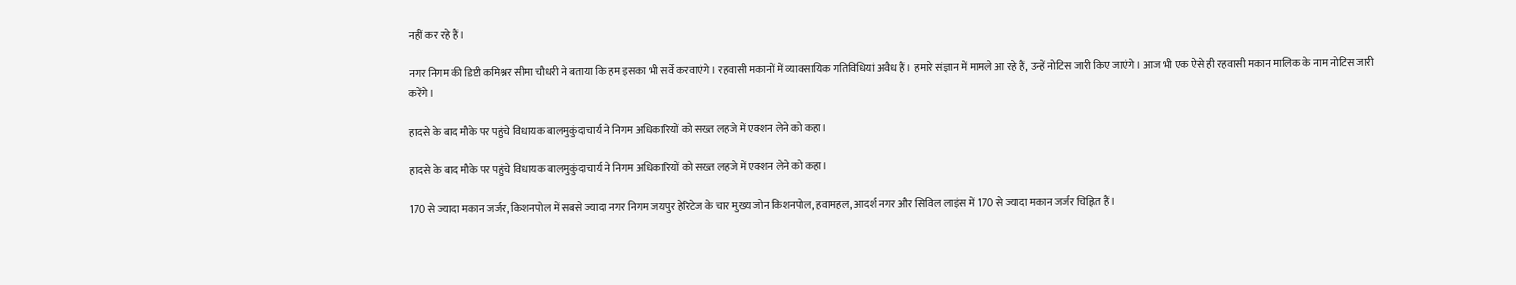नहीं कर रहे हैं।

नगर निगम की डिप्टी कमिश्नर सीमा चौधरी ने बताया कि हम इसका भी सर्वे करवाएंगे। रहवासी मकानों में व्यावसायिक गतिविधियां अवैध हैं। हमारे संज्ञान में मामले आ रहे हैं, उन्हें नोटिस जारी किए जाएंगे। आज भी एक ऐसे ही रहवासी मकान मालिक के नाम नोटिस जारी करेंगे।

हादसे के बाद मौके पर पहुंचे विधायक बालमुकुंदाचार्य ने निगम अधिकारियों को सख्त लहजे में एक्शन लेने को कहा।

हादसे के बाद मौके पर पहुंचे विधायक बालमुकुंदाचार्य ने निगम अधिकारियों को सख्त लहजे में एक्शन लेने को कहा।

170 से ज्यादा मकान जर्जर, किशनपोल में सबसे ज्यादा नगर निगम जयपुर हेरिटेज के चार मुख्य जोन किशनपोल, हवामहल, आदर्श नगर और सिविल लाइंस में 170 से ज्यादा मकान जर्जर चिह्नित हैं।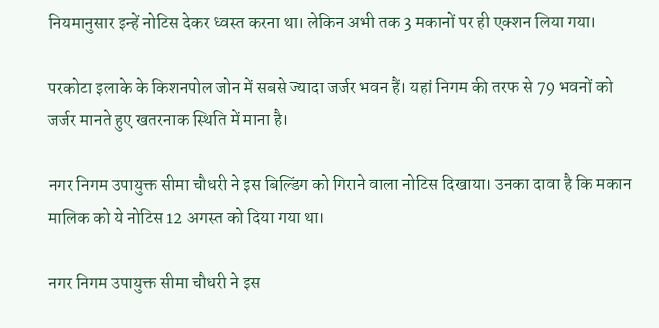नियमानुसार इन्हें नोटिस देकर ध्वस्त करना था। लेकिन अभी तक 3 मकानों पर ही एक्शन लिया गया।

परकोटा इलाके के किशनपोल जोन में सबसे ज्यादा जर्जर भवन हैं। यहां निगम की तरफ से 79 भवनों को जर्जर मानते हुए खतरनाक स्थिति में माना है।

नगर निगम उपायुक्त सीमा चौधरी ने इस बिल्डिंग को गिराने वाला नोटिस दिखाया। उनका दावा है कि मकान मालिक को ये नोटिस 12 अगस्त को दिया गया था।

नगर निगम उपायुक्त सीमा चौधरी ने इस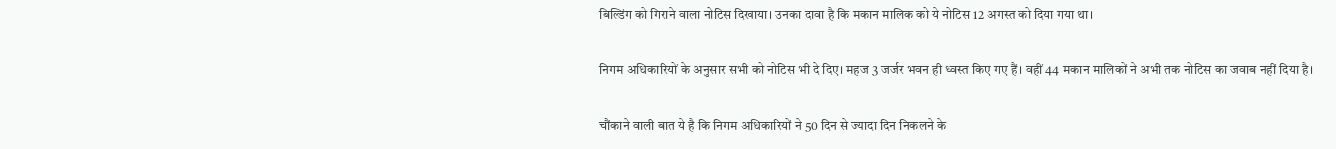बिल्डिंग को गिराने वाला नोटिस दिखाया। उनका दावा है कि मकान मालिक को ये नोटिस 12 अगस्त को दिया गया था।

निगम अधिकारियों के अनुसार सभी को नोटिस भी दे दिए। महज 3 जर्जर भवन ही ध्वस्त किए गए हैं। वहीं 44 मकान मालिकों ने अभी तक नोटिस का जवाब नहीं दिया है।

चौंकाने वाली बात ये है कि निगम अधिकारियों ने 50 दिन से ज्यादा दिन निकलने के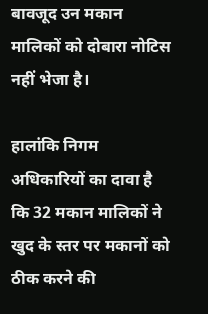बावजूद उन मकान मालिकों को दोबारा नोटिस नहीं भेजा है।

हालांकि निगम अधिकारियों का दावा है कि 32 मकान मालिकों ने खुद के स्तर पर मकानों को ठीक करने की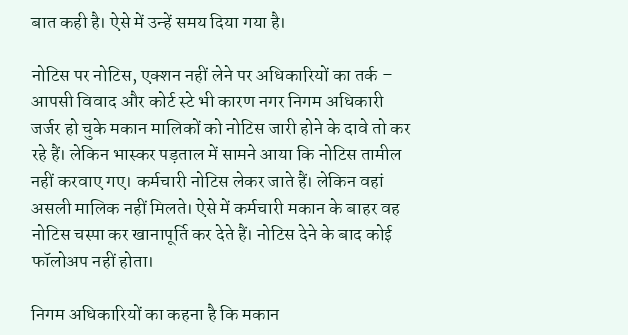बात कही है। ऐसे में उन्हें समय दिया गया है।

नोटिस पर नोटिस, एक्शन नहीं लेने पर अधिकारियों का तर्क – आपसी विवाद और कोर्ट स्टे भी कारण नगर निगम अधिकारी जर्जर हो चुके मकान मालिकों को नोटिस जारी होने के दावे तो कर रहे हैं। लेकिन भास्कर पड़ताल में सामने आया कि नोटिस तामील नहीं करवाए गए। कर्मचारी नोटिस लेकर जाते हैं। लेकिन वहां असली मालिक नहीं मिलते। ऐसे में कर्मचारी मकान के बाहर वह नोटिस चस्पा कर खानापूर्ति कर देते हैं। नोटिस देने के बाद कोई फॉलोअप नहीं होता।

निगम अधिकारियों का कहना है कि मकान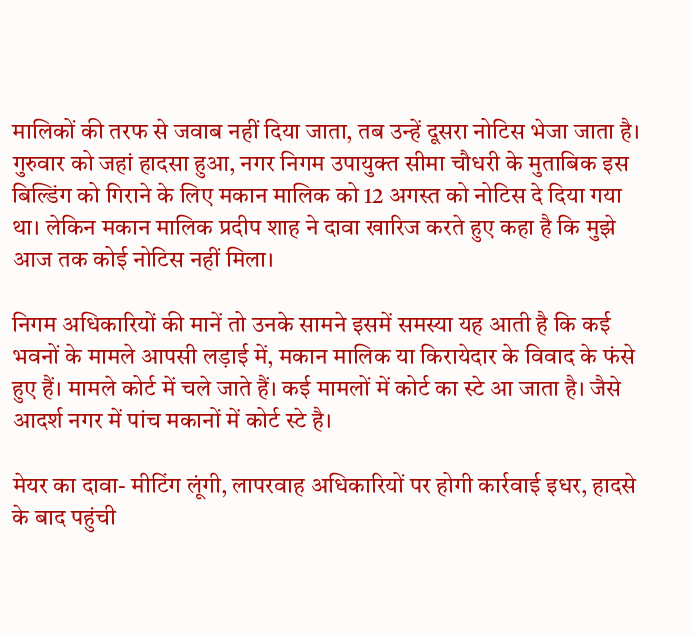मालिकों की तरफ से जवाब नहीं दिया जाता, तब उन्हें दूसरा नोटिस भेजा जाता है। गुरुवार को जहां हादसा हुआ, नगर निगम उपायुक्त सीमा चौधरी के मुताबिक इस बिल्डिंग को गिराने के लिए मकान मालिक को 12 अगस्त को नोटिस दे दिया गया था। लेकिन मकान मालिक प्रदीप शाह ने दावा खारिज करते हुए कहा है कि मुझे आज तक कोई नोटिस नहीं मिला।

निगम अधिकारियों की मानें तो उनके सामने इसमें समस्या यह आती है कि कई भवनों के मामले आपसी लड़ाई में, मकान मालिक या किरायेदार के विवाद के फंसे हुए हैं। मामले कोर्ट में चले जाते हैं। कई मामलों में कोर्ट का स्टे आ जाता है। जैसे आदर्श नगर में पांच मकानों में कोर्ट स्टे है।

मेयर का दावा- मीटिंग लूंगी, लापरवाह अधिकारियों पर होगी कार्रवाई इधर, हादसे के बाद पहुंची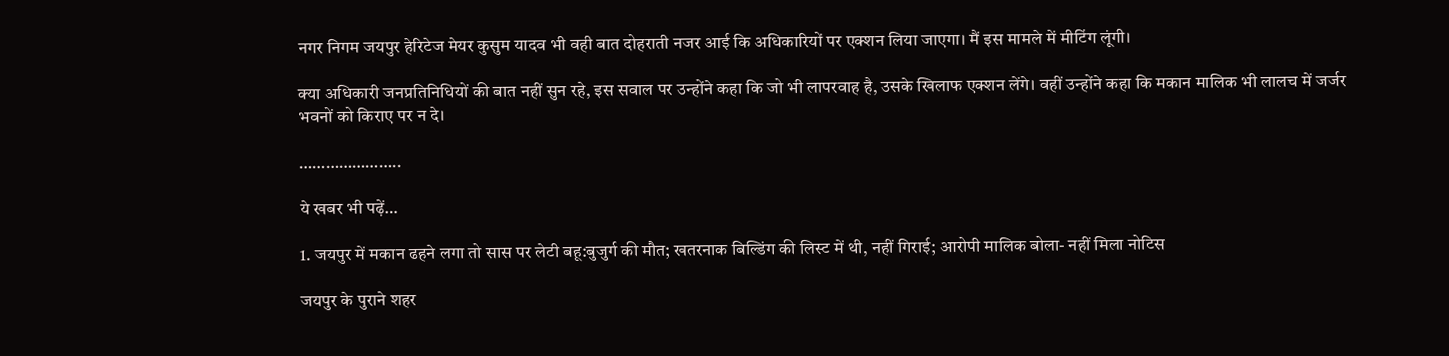नगर निगम जयपुर हेरिटेज मेयर कुसुम यादव भी वही बात दोहराती नजर आई कि अधिकारियों पर एक्शन लिया जाएगा। मैं इस मामले में मीटिंग लूंगी।

क्या अधिकारी जनप्रतिनिधियों की बात नहीं सुन रहे, इस सवाल पर उन्होंने कहा कि जो भी लापरवाह है, उसके खिलाफ एक्शन लेंगे। वहीं उन्होंने कहा कि मकान मालिक भी लालच में जर्जर भवनों को किराए पर न दे।

…………………..

ये खबर भी पढ़ें…

1. जयपुर में मकान ढहने लगा तो सास पर लेटी बहू:बुजुर्ग की मौत; खतरनाक बिल्डिंग की लिस्ट में थी, नहीं गिराई; आरोपी मालिक बोला- नहीं मिला नोटिस

जयपुर के पुराने शहर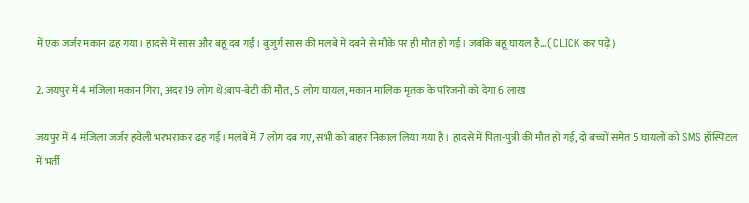में एक जर्जर मकान ढह गया। हादसे में सास और बहू दब गईं। बुजुर्ग सास की मलबे में दबने से मौके पर ही मौत हो गई। जबकि बहू घायल है…(CLICK कर पढ़ें)

2. जयपुर में 4 मंजिला मकान गिरा, अंदर 19 लोग थे:बाप-बेटी की मौत, 5 लोग घायल, मकान मालिक मृतक के परिजनों को देगा 6 लाख

जयपुर में 4 मंजिला जर्जर हवेली भरभराकर ढह गई। मलबे में 7 लोग दब गए, सभी को बाहर निकाल लिया गया है। हादसे में पिता-पुत्री की मौत हो गई, दो बच्चों समेत 5 घायलों को SMS हॉस्पिटल में भर्ती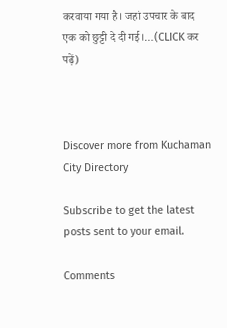करवाया गया है। जहां उपचार के बाद एक को छुट्टी दे दी गई।…(CLICK कर पढ़ें)



Discover more from Kuchaman City Directory

Subscribe to get the latest posts sent to your email.

Comments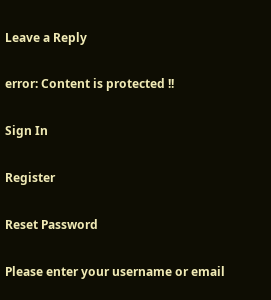Leave a Reply

error: Content is protected !!

Sign In

Register

Reset Password

Please enter your username or email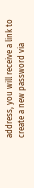address, you will receive a link to create a new password via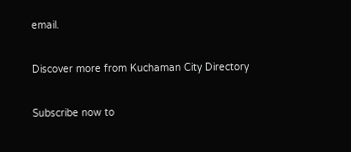email.

Discover more from Kuchaman City Directory

Subscribe now to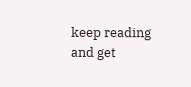keep reading and get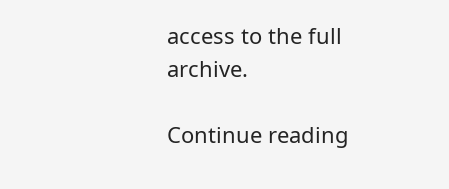access to the full archive.

Continue reading